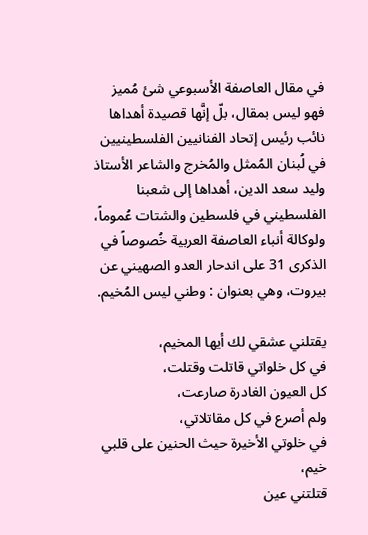في مقال العاصفة الأسبوعي شئ مُميز فهو ليس بمقال، بلّ إنَّها قصيدة أهداها نائب رئيس إتحاد الفنانيين الفلسطينيين في لُبنان المُمثل والمُخرج والشاعر الأستاذ وليد سعد الدين، أهداها إلى شعبنا الفلسطيني في فلسطين والشتات عُموماً، ولوكالة أنباء العاصفة العربية خُصوصاً في الذكرى 31 على اندحار العدو الصهيني عن بيروت، وهي بعنوان : وطني ليس المُخيم.

يقتلني عشقي لك أيها المخيم،
في كل خلواتي قاتلت وقتلت،
كل العيون الغادرة صارعت،
ولم أصرع في كل مقاتلاتي،
في خلوتي الأخيرة حيث الحنين على قلبي خيم،
قتلتني عين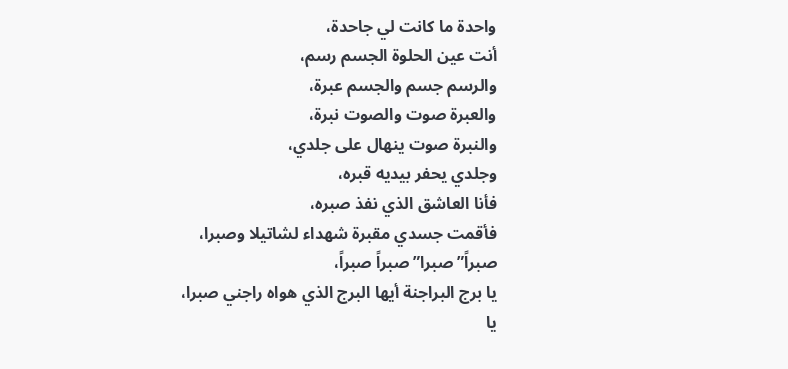واحدة ما كانت لي جاحدة،
أنت عين الحلوة الجسم رسم،
والرسم جسم والجسم عبرة،
والعبرة صوت والصوت نبرة،
والنبرة صوت ينهال على جلدي،
وجلدي يحفر بيديه قبره،
فأنا العاشق الذي نفذ صبره،
فأقمت جسدي مقبرة شهداء لشاتيلا وصبرا،
صبراً” صبرا” صبراً صبراً،
يا برج البراجنة أيها البرج الذي هواه راجني صبرا،
يا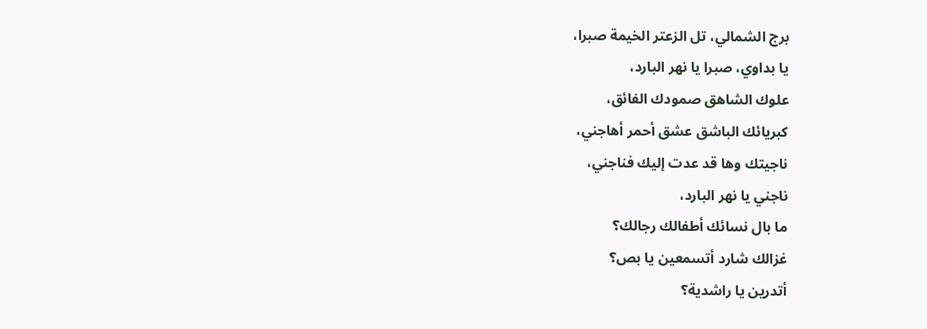برج الشمالي، تل الزعتر الخيمة صبرا،
يا بداوي، صبرا يا نهر البارد،
علوك الشاهق صمودك الفائق،
كبريائك الباشق عشق أحمر أهاجني،
ناجيتك وها قد عدت إليك فناجني،
ناجني يا نهر البارد،
ما بال نسائك أطفالك رجالك؟
غزالك شارد أتسمعين يا بص؟
أتدرين يا راشدية؟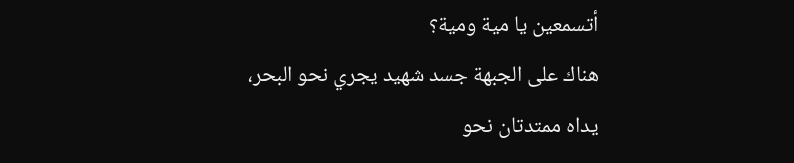أتسمعين يا مية ومية؟
هناك على الجبهة جسد شهيد يجري نحو البحر،
يداه ممتدتان نحو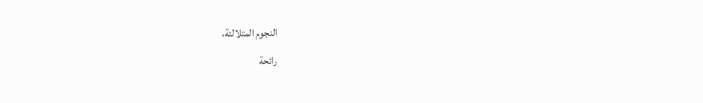النجوم المتلالئة،
رائحة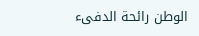الوطن رائحة الدفىء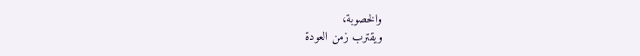والخصوبة،
ويقترب زمن العودة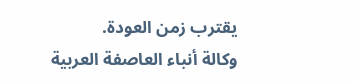يقترب زمن العودة.
وكالة أنباء العاصفة العربية